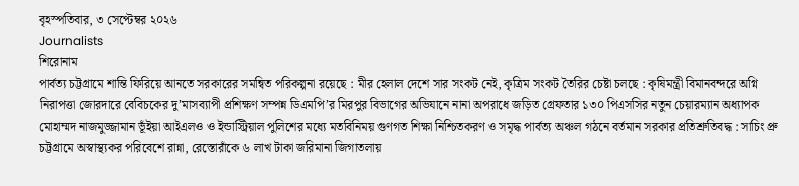বৃহস্পতিবার, ৩ সেপ্টেম্বর ২০২৬
Journalists
শিরোনাম
পার্বত্য চট্টগ্রামে শান্তি ফিরিয়ে আনতে সরকারের সমন্বিত পরিকল্পনা রয়েছে : মীর হেলাল দেশে সার সংকট নেই, কৃত্রিম সংকট তৈরির চেষ্টা চলছে : কৃষিমন্ত্রী বিমানবন্দরে অগ্নি নিরাপত্তা জোরদারে বেবিচকের দু’মাসব্যাপী প্রশিক্ষণ সম্পন্ন ডিএমপি’র মিরপুর বিভাগের অভিযানে নানা অপরাধে জড়িত গ্রেফতার ১৩০ পিএসসির নতুন চেয়ারম্যান অধ্যাপক মোহাম্মদ নাজমুজ্জামান ভূঁইয়া আইএলও ও ইন্ডাস্ট্রিয়াল পুলিশের মধ্যে মতবিনিময় গুণগত শিক্ষা নিশ্চিতকরণ ও সমৃদ্ধ পার্বত্য অঞ্চল গঠনে বর্তমান সরকার প্রতিশ্রুতিবদ্ধ : সাচিং প্রু চট্টগ্রামে অস্বাস্থ্যকর পরিবেশে রান্না, রেস্তোরাঁকে ৬ লাখ টাকা জরিমানা জিগাতলায়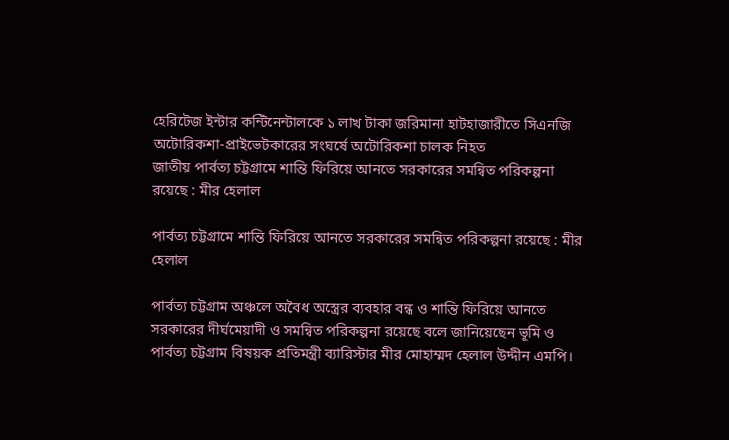হেরিটেজ ইন্টার কন্টিনেন্টালকে ১ লাখ টাকা জরিমানা হাটহাজারীতে সিএনজি অটোরিকশা-প্রাইভেটকারের সংঘর্ষে অটোরিকশা চালক নিহত
জাতীয় পার্বত্য চট্টগ্রামে শান্তি ফিরিয়ে আনতে সরকারের সমন্বিত পরিকল্পনা রয়েছে : মীর হেলাল

পার্বত্য চট্টগ্রামে শান্তি ফিরিয়ে আনতে সরকারের সমন্বিত পরিকল্পনা রয়েছে : মীর হেলাল

পার্বত্য চট্টগ্রাম অঞ্চলে অবৈধ অস্ত্রের ব্যবহার বন্ধ ও শান্তি ফিরিয়ে আনতে সরকারের দীর্ঘমেয়াদী ও সমন্বিত পরিকল্পনা রয়েছে বলে জানিয়েছেন ভূমি ও পার্বত্য চট্টগ্রাম বিষয়ক প্রতিমন্ত্রী ব্যারিস্টার মীর মোহাম্মদ হেলাল উদ্দীন এমপি।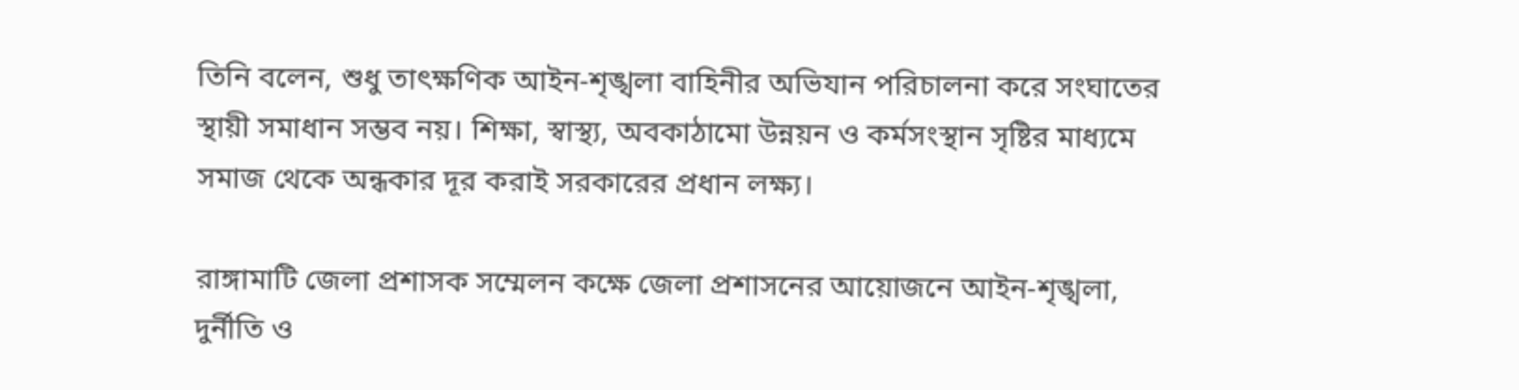তিনি বলেন, শুধু তাৎক্ষণিক আইন-শৃঙ্খলা বাহিনীর অভিযান পরিচালনা করে সংঘাতের স্থায়ী সমাধান সম্ভব নয়। শিক্ষা, স্বাস্থ্য, অবকাঠামো উন্নয়ন ও কর্মসংস্থান সৃষ্টির মাধ্যমে সমাজ থেকে অন্ধকার দূর করাই সরকারের প্রধান লক্ষ্য।

রাঙ্গামাটি জেলা প্রশাসক সম্মেলন কক্ষে জেলা প্রশাসনের আয়োজনে আইন-শৃঙ্খলা, দুর্নীতি ও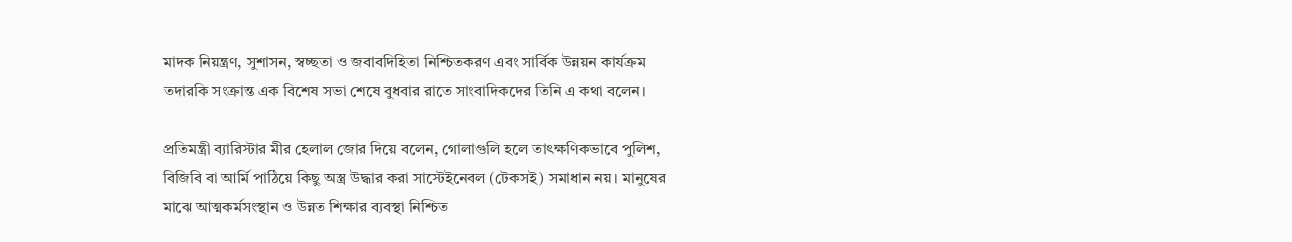মাদক নিয়ন্ত্রণ, সুশাসন, স্বচ্ছতা ও জবাবদিহিতা নিশ্চিতকরণ এবং সার্বিক উন্নয়ন কার্যক্রম তদারকি সংক্রান্ত এক বিশেষ সভা শেষে বুধবার রাতে সাংবাদিকদের তিনি এ কথা বলেন।

প্রতিমন্ত্রী ব্যারিস্টার মীর হেলাল জোর দিয়ে বলেন, গোলাগুলি হলে তাৎক্ষণিকভাবে পুলিশ, বিজিবি বা আর্মি পাঠিয়ে কিছু অস্ত্র উদ্ধার করা সাস্টেইনেবল (টেকসই) সমাধান নয়। মানুষের মাঝে আত্মকর্মসংস্থান ও উন্নত শিক্ষার ব্যবস্থা নিশ্চিত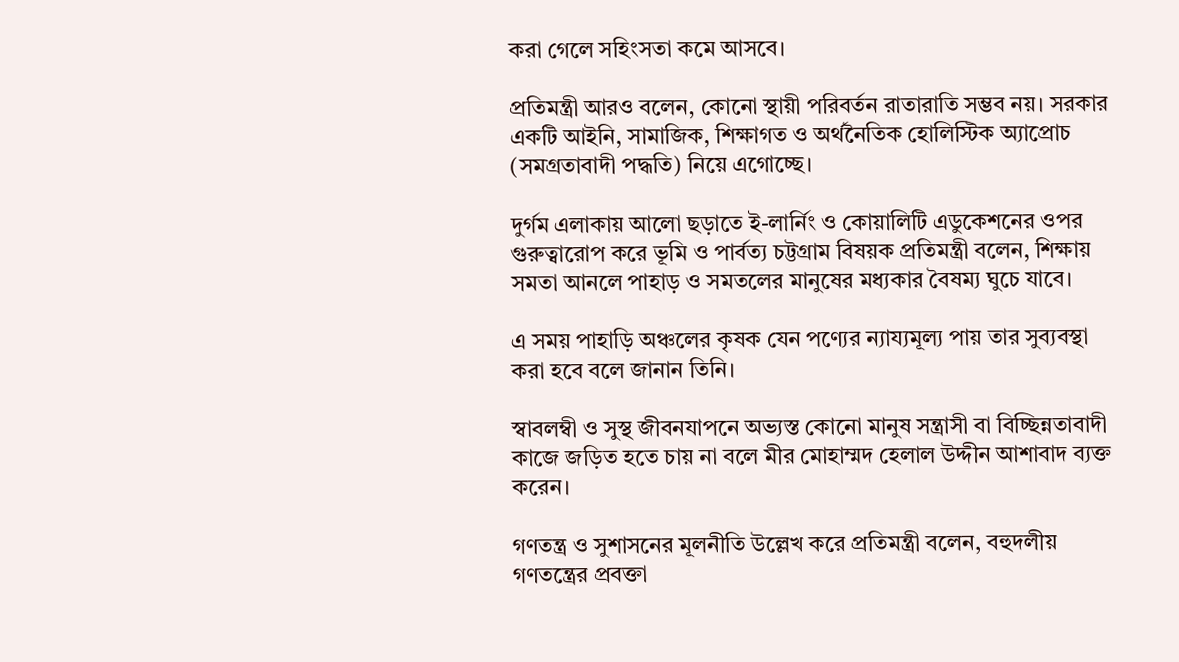করা গেলে সহিংসতা কমে আসবে।

প্রতিমন্ত্রী আরও বলেন, কোনো স্থায়ী পরিবর্তন রাতারাতি সম্ভব নয়। সরকার একটি আইনি, সামাজিক, শিক্ষাগত ও অর্থনৈতিক হোলিস্টিক অ্যাপ্রোচ (সমগ্রতাবাদী পদ্ধতি) নিয়ে এগোচ্ছে।

দুর্গম এলাকায় আলো ছড়াতে ই-লার্নিং ও কোয়ালিটি এডুকেশনের ওপর গুরুত্বারোপ করে ভূমি ও পার্বত্য চট্টগ্রাম বিষয়ক প্রতিমন্ত্রী বলেন, শিক্ষায় সমতা আনলে পাহাড় ও সমতলের মানুষের মধ্যকার বৈষম্য ঘুচে যাবে।

এ সময় পাহাড়ি অঞ্চলের কৃষক যেন পণ্যের ন্যায্যমূল্য পায় তার সুব্যবস্থা করা হবে বলে জানান তিনি।

স্বাবলম্বী ও সুস্থ জীবনযাপনে অভ্যস্ত কোনো মানুষ সন্ত্রাসী বা বিচ্ছিন্নতাবাদী কাজে জড়িত হতে চায় না বলে মীর মোহাম্মদ হেলাল উদ্দীন আশাবাদ ব্যক্ত করেন।

গণতন্ত্র ও সুশাসনের মূলনীতি উল্লেখ করে প্রতিমন্ত্রী বলেন, বহুদলীয় গণতন্ত্রের প্রবক্তা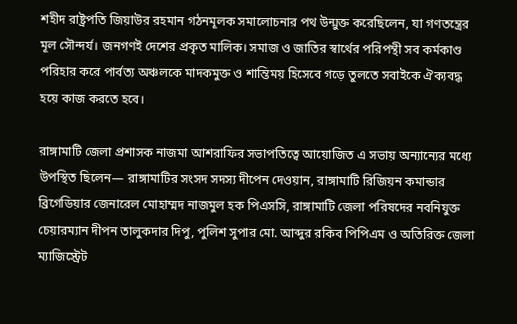শহীদ রাষ্ট্রপতি জিয়াউর রহমান গঠনমূলক সমালোচনার পথ উন্মুক্ত করেছিলেন, যা গণতন্ত্রের মূল সৌন্দর্য। জনগণই দেশের প্রকৃত মালিক। সমাজ ও জাতির স্বার্থের পরিপন্থী সব কর্মকাণ্ড পরিহার করে পার্বত্য অঞ্চলকে মাদকমুক্ত ও শান্তিময় হিসেবে গড়ে তুলতে সবাইকে ঐক্যবদ্ধ হয়ে কাজ করতে হবে।

রাঙ্গামাটি জেলা প্রশাসক নাজমা আশরাফির সভাপতিত্বে আয়োজিত এ সভায় অন্যান্যের মধ্যে উপস্থিত ছিলেন— রাঙ্গামাটির সংসদ সদস্য দীপেন দেওয়ান, রাঙ্গামাটি রিজিয়ন কমান্ডার ব্রিগেডিয়ার জেনারেল মোহাম্মদ নাজমুল হক পিএসসি, রাঙ্গামাটি জেলা পরিষদের নবনিযুক্ত চেয়ারম্যান দীপন তালুকদার দিপু, পুলিশ সুপার মো. আব্দুর রকিব পিপিএম ও অতিরিক্ত জেলা ম্যাজিস্ট্রেট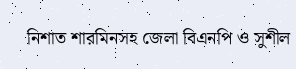নিশাত শারমিনসহ জেলা বিএনপি ও সুশীল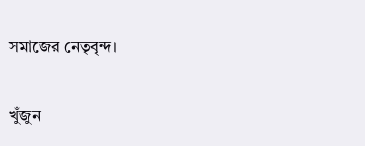সমাজের নেতৃবৃন্দ।

খুঁজুন